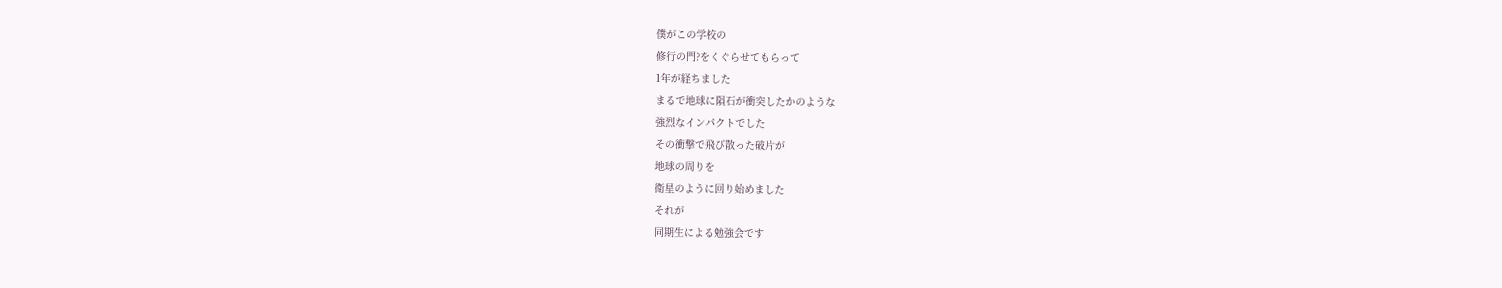僕がこの学校の
修行の門?をくぐらせてもらって
1年が経ちました
まるで地球に隕石が衝突したかのような
強烈なインパクトでした
その衝撃で飛び散った破片が
地球の周りを
衛星のように回り始めました
それが
同期生による勉強会です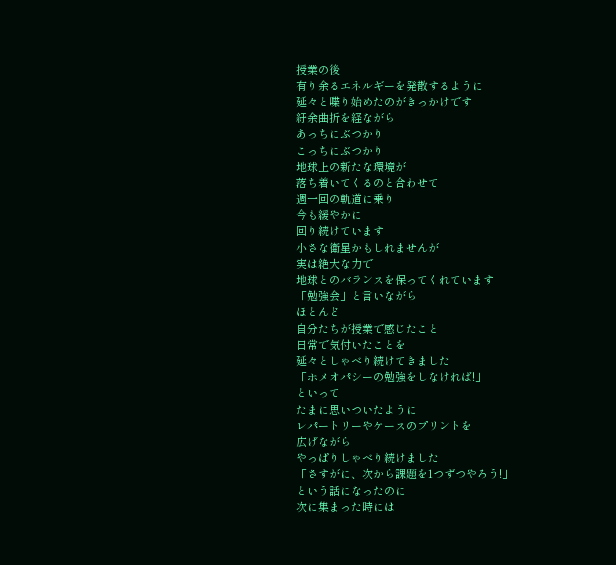授業の後
有り余るエネルギーを発散するように
延々と喋り始めたのがきっかけです
紆余曲折を経ながら
あっちにぶつかり
こっちにぶつかり
地球上の新たな環境が
落ち着いてくるのと合わせて
週一回の軌道に乗り
今も緩やかに
回り続けています
小さな衛星かもしれませんが
実は絶大な力で
地球とのバランスを保ってくれています
「勉強会」と言いながら
ほとんど
自分たちが授業で感じたこと
日常で気付いたことを
延々としゃべり続けてきました
「ホメオパシーの勉強をしなければ!」
といって
たまに思いついたように
レパートリーやケースのプリントを
広げながら
やっぱりしゃべり続けました
「さすがに、次から課題を1つずつやろう!」
という話になったのに
次に集まった時には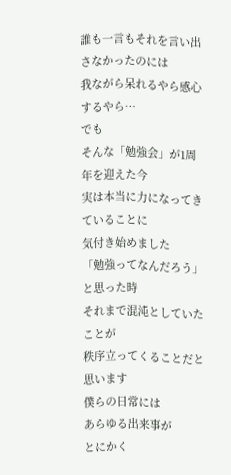誰も一言もそれを言い出さなかったのには
我ながら呆れるやら感心するやら…
でも
そんな「勉強会」が1周年を迎えた今
実は本当に力になってきていることに
気付き始めました
「勉強ってなんだろう」
と思った時
それまで混沌としていたことが
秩序立ってくることだと
思います
僕らの日常には
あらゆる出来事が
とにかく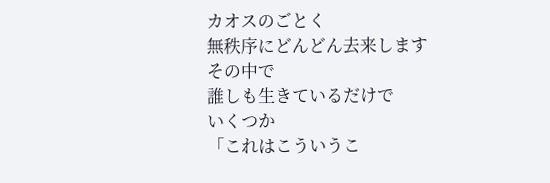カオスのごとく
無秩序にどんどん去来します
その中で
誰しも生きているだけで
いくつか
「これはこういうこ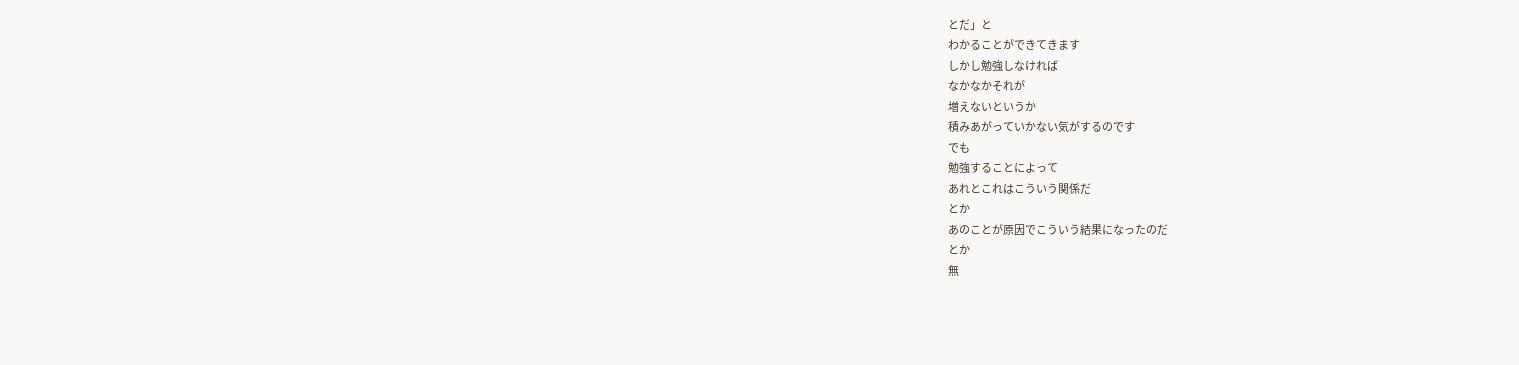とだ」と
わかることができてきます
しかし勉強しなければ
なかなかそれが
増えないというか
積みあがっていかない気がするのです
でも
勉強することによって
あれとこれはこういう関係だ
とか
あのことが原因でこういう結果になったのだ
とか
無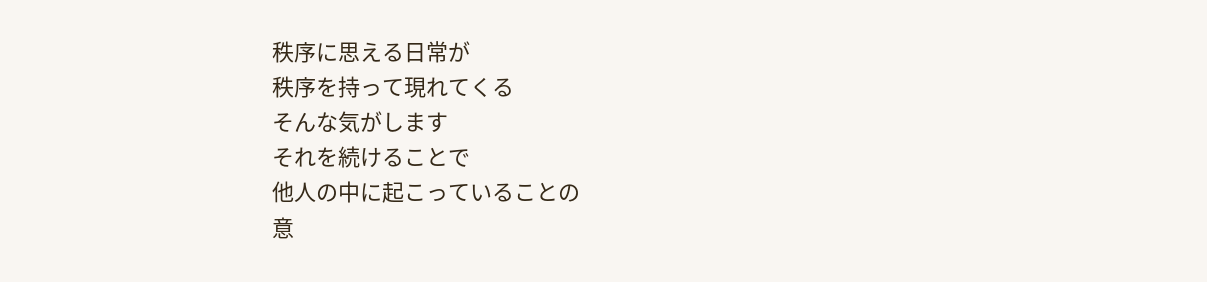秩序に思える日常が
秩序を持って現れてくる
そんな気がします
それを続けることで
他人の中に起こっていることの
意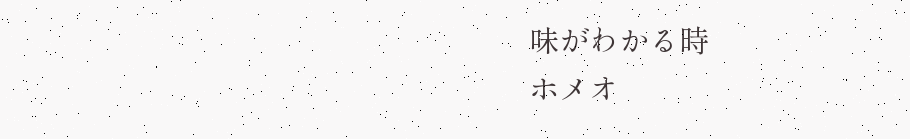味がわかる時
ホメオ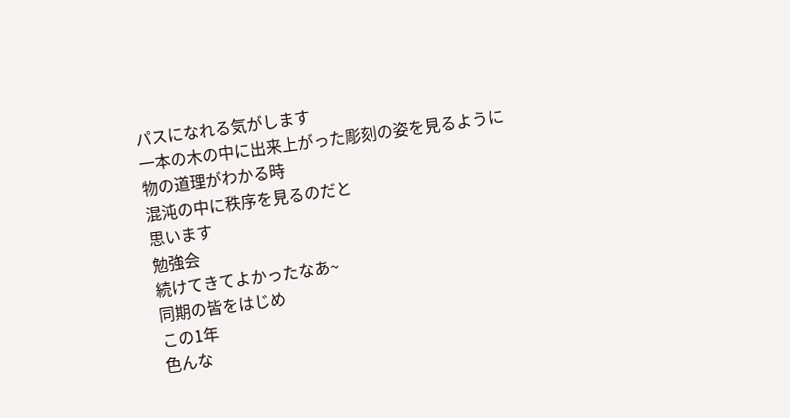パスになれる気がします
一本の木の中に出来上がった彫刻の姿を見るように
物の道理がわかる時
混沌の中に秩序を見るのだと
思います
勉強会
続けてきてよかったなあ~
同期の皆をはじめ
この1年
色んな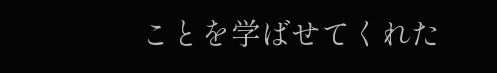ことを学ばせてくれた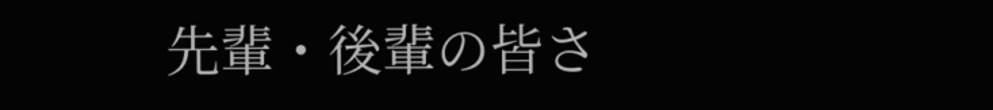先輩・後輩の皆さ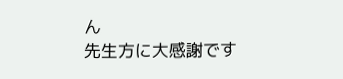ん
先生方に大感謝です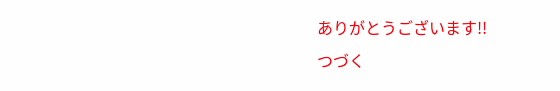ありがとうございます!!
つづく